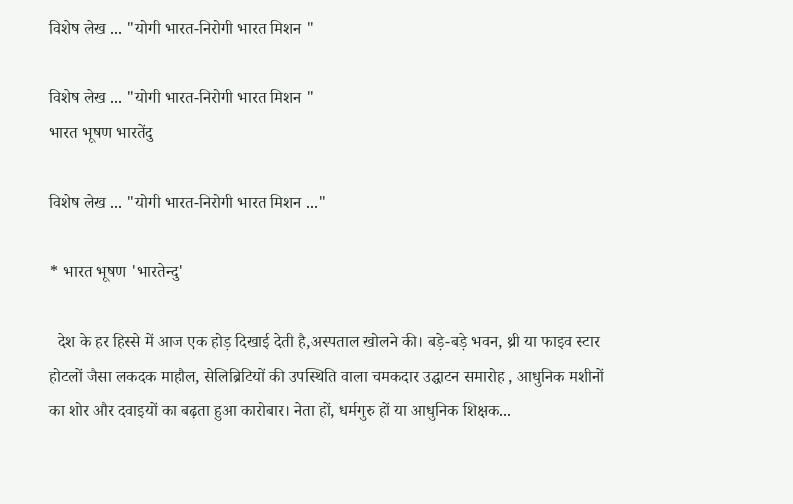विशेष लेख ... "योगी भारत-निरोगी भारत मिशन "

विशेष लेख ... "योगी भारत-निरोगी भारत मिशन "
भारत भूषण भारतेंदु

विशेष लेख ... "योगी भारत-निरोगी भारत मिशन ..."

* भारत भूषण 'भारतेन्दु'

  देश के हर हिस्से में आज एक होड़ दिखाई देती है,अस्पताल खोलने की। बड़े-बड़े भवन, थ्री या फाइव स्टार होटलों जैसा लकदक माहौल, सेलिब्रिटियों की उपस्थिति वाला चमकदार उद्घाटन समारोह , आधुनिक मशीनों का शोर और दवाइयों का बढ़ता हुआ कारोबार। नेता हों, धर्मगुरु हों या आधुनिक शिक्षक...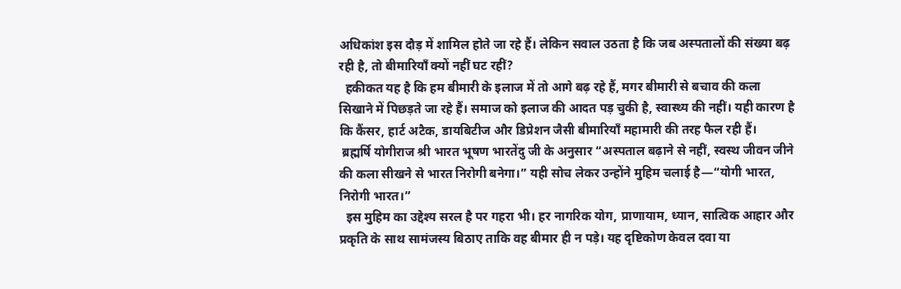अधिकांश इस दौड़ में शामिल होते जा रहे हैं। लेकिन सवाल उठता है कि जब अस्पतालों की संख्या बढ़ रही है, तो बीमारियाँ क्यों नहीं घट रहीं?
  हकीकत यह है कि हम बीमारी के इलाज में तो आगे बढ़ रहे हैं, मगर बीमारी से बचाव की कला सिखाने में पिछड़ते जा रहे हैं। समाज को इलाज की आदत पड़ चुकी है, स्वास्थ्य की नहीं। यही कारण है कि कैंसर, हार्ट अटैक, डायबिटीज और डिप्रेशन जैसी बीमारियाँ महामारी की तरह फैल रही हैं।
 ब्रह्मर्षि योगीराज श्री भारत भूषण भारतेंदु जी के अनुसार “अस्पताल बढ़ाने से नहीं, स्वस्थ जीवन जीने की कला सीखने से भारत निरोगी बनेगा।” यही सोच लेकर उन्होंने मुहिम चलाई है—“योगी भारत, निरोगी भारत।”
  इस मुहिम का उद्देश्य सरल है पर गहरा भी। हर नागरिक योग, प्राणायाम, ध्यान, सात्विक आहार और प्रकृति के साथ सामंजस्य बिठाए ताकि वह बीमार ही न पड़े। यह दृष्टिकोण केवल दवा या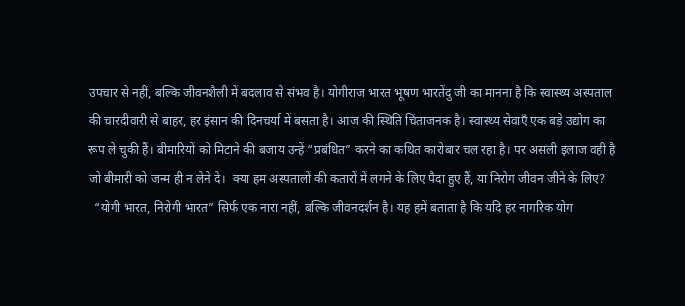उपचार से नहीं, बल्कि जीवनशैली में बदलाव से संभव है। योगीराज भारत भूषण भारतेंदु जी का मानना है कि स्वास्थ्य अस्पताल की चारदीवारी से बाहर, हर इंसान की दिनचर्या में बसता है। आज की स्थिति चिंताजनक है। स्वास्थ्य सेवाएँ एक बड़े उद्योग का रूप ले चुकी हैं। बीमारियों को मिटाने की बजाय उन्हें “प्रबंधित” करने का कथित कारोबार चल रहा है। पर असली इलाज वही है जो बीमारी को जन्म ही न लेने दे।  क्या हम अस्पतालों की कतारों में लगने के लिए पैदा हुए हैं, या निरोग जीवन जीने के लिए?
  “योगी भारत, निरोगी भारत” सिर्फ एक नारा नहीं, बल्कि जीवनदर्शन है। यह हमें बताता है कि यदि हर नागरिक योग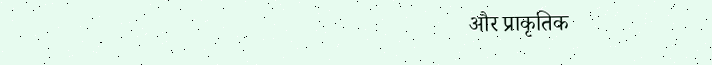और प्राकृतिक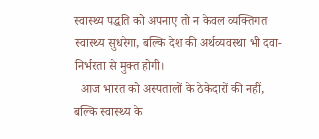स्वास्थ्य पद्धति को अपनाए तो न केवल व्यक्तिगत स्वास्थ्य सुधरेगा, बल्कि देश की अर्थव्यवस्था भी दवा-निर्भरता से मुक्त होगी।
  आज भारत को अस्पतालों के ठेकेदारों की नहीं, बल्कि स्वास्थ्य के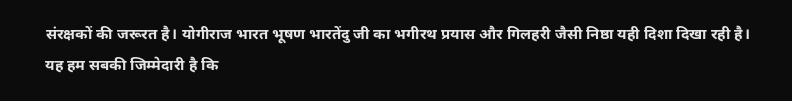संरक्षकों की जरूरत है। योगीराज भारत भूषण भारतेंदु जी का भगीरथ प्रयास और गिलहरी जैसी निष्ठा यही दिशा दिखा रही है। यह हम सबकी जिम्मेदारी है कि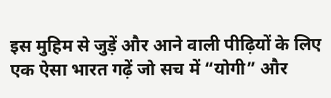इस मुहिम से जुड़ें और आने वाली पीढ़ियों के लिए एक ऐसा भारत गढ़ें जो सच में “योगी” और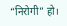“निरोगी” हो।